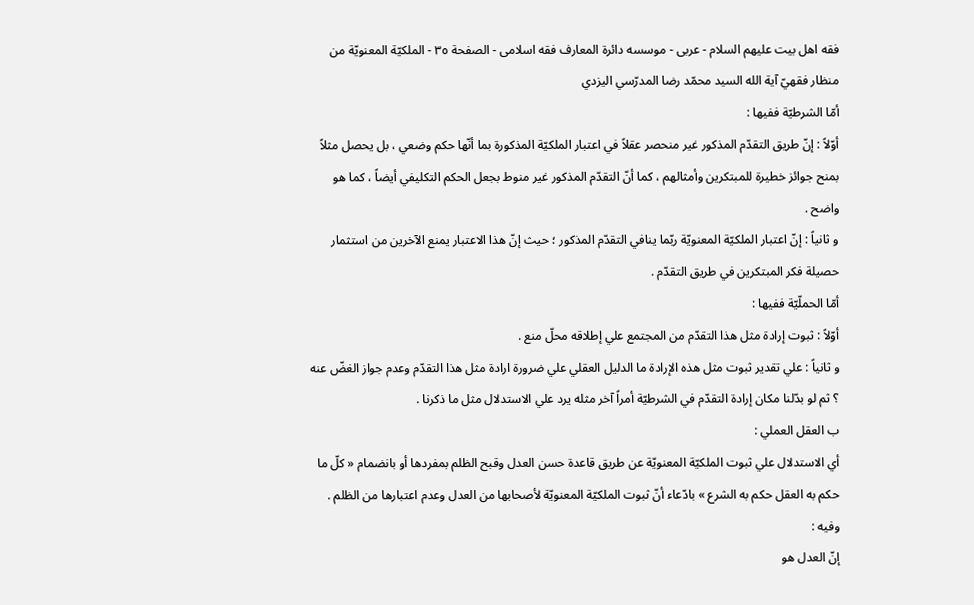فقه اهل بیت علیهم السلام - عربی - موسسه دائرة المعارف فقه اسلامی - الصفحة ٣٥ - الملکيّة المعنويّة من منظار فقهيّ آية الله السيد محمّد رضا المدرّسي اليزدي
أمّا الشرطيّة ففيها :
أوّلاً : إنّ طريق التقدّم المذکور غير منحصر عقلاً في اعتبار الملکيّة المذکورة بما أنّها حکم وضعي ، بل يحصل مثلاً بمنح جوائز خطيرة للمبتکرين وأمثالهم ، کما أنّ التقدّم المذکور غير منوط بجعل الحکم التکليفي أيضاً ، کما هو واضح .
و ثانياً : إنّ اعتبار الملکيّة المعنويّة ربّما ينافي التقدّم المذکور ؛ حيث إنّ هذا الاعتبار يمنع الآخرين من استثمار حصيلة فکر المبتکرين في طريق التقدّم .
أمّا الحملّيّة ففيها :
أوّلاً : ثبوت إرادة مثل هذا التقدّم من المجتمع علي إطلاقه محلّ منع .
و ثانياً : علي تقدير ثبوت مثل هذه الإرادة ما الدليل العقلي علي ضرورة ارادة مثل هذا التقدّم وعدم جواز الغضّ عنه ؟ ثم لو بدّلنا مکان إرادة التقدّم في الشرطيّة أمراً آخر مثله يرد علي الاستدلال مثل ما ذکرنا .
ب العقل العملي :
أي الاستدلال علي ثبوت الملکيّة المعنويّة عن طريق قاعدة حسن العدل وقبح الظلم بمفردها أو بانضمام « کلّ ما حکم به العقل حکم به الشرع » بادّعاء أنّ ثبوت الملکيّة المعنويّة لأصحابها من العدل وعدم اعتبارها من الظلم .
وفيه :
إنّ العدل هو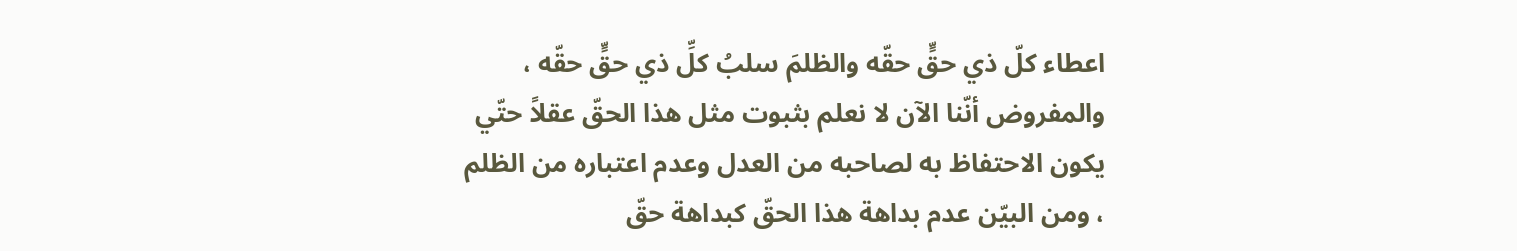اعطاء کلّ ذي حقٍّ حقّه والظلمَ سلبُ كلِّ ذي حقٍّ حقّه ، والمفروض أنّنا الآن لا نعلم بثبوت مثل هذا الحقّ عقلاً حتّي يکون الاحتفاظ به لصاحبه من العدل وعدم اعتباره من الظلم ، ومن البيّن عدم بداهة هذا الحقّ کبداهة حقّ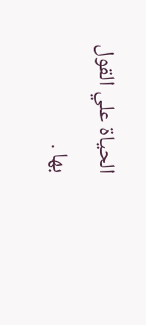الحياة علي القول بها .